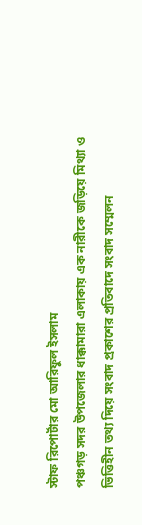স্টাফ রিপোর্টার মো আরিফুল ইসলাম
পঞ্চগড় সদর উপজেলার ধাক্কামারা এলাকায় এক নারীকে জড়িয়ে মিথ্যা ও ভিত্তিহীন তথ্য দিয়ে সংবাদ প্রকাশের প্রতিবাদে সংবাদ সম্মেলন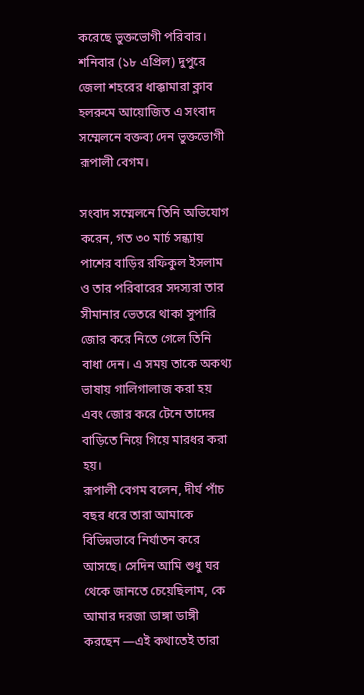করেছে ভুক্তভোগী পরিবার। শনিবার (১৮ এপ্রিল) দুপুরে জেলা শহরের ধাক্কামারা ক্লাব হলরুমে আয়োজিত এ সংবাদ সম্মেলনে বক্তব্য দেন ভুক্তভোগী রূপালী বেগম।

সংবাদ সম্মেলনে তিনি অভিযোগ করেন, গত ৩০ মার্চ সন্ধ্যায় পাশের বাড়ির রফিকুল ইসলাম ও তার পরিবারের সদস্যরা তার সীমানার ভেতরে থাকা সুপারি জোর করে নিতে গেলে তিনি বাধা দেন। এ সময় তাকে অকথ্য ভাষায় গালিগালাজ করা হয় এবং জোর করে টেনে তাদের বাড়িতে নিয়ে গিয়ে মারধর করা হয়।
রূপালী বেগম বলেন, দীর্ঘ পাঁচ বছর ধরে তারা আমাকে বিভিন্নভাবে নির্যাতন করে আসছে। সেদিন আমি শুধু ঘর থেকে জানতে চেয়েছিলাম, কে আমার দরজা ডাঙ্গা ডাঙ্গী করছেন —এই কথাতেই তারা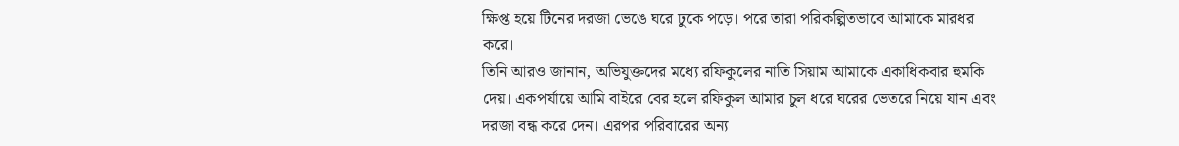ক্ষিপ্ত হয়ে টিনের দরজা ভেঙে ঘরে ঢুকে পড়ে। পরে তারা পরিকল্পিতভাবে আমাকে মারধর করে।
তিনি আরও জানান, অভিযুক্তদের মধ্যে রফিকুলের নাতি সিয়াম আমাকে একাধিকবার হুমকি দেয়। একপর্যায়ে আমি বাইরে বের হলে রফিকুল আমার চুল ধরে ঘরের ভেতরে নিয়ে যান এবং দরজা বন্ধ করে দেন। এরপর পরিবারের অন্য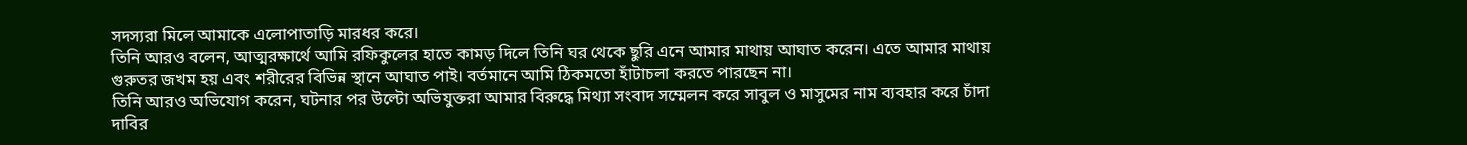সদস্যরা মিলে আমাকে এলোপাতাড়ি মারধর করে।
তিনি আরও বলেন, আত্মরক্ষার্থে আমি রফিকুলের হাতে কামড় দিলে তিনি ঘর থেকে ছুরি এনে আমার মাথায় আঘাত করেন। এতে আমার মাথায় গুরুতর জখম হয় এবং শরীরের বিভিন্ন স্থানে আঘাত পাই। বর্তমানে আমি ঠিকমতো হাঁটাচলা করতে পারছেন না।
তিনি আরও অভিযোগ করেন, ঘটনার পর উল্টো অভিযুক্তরা আমার বিরুদ্ধে মিথ্যা সংবাদ সম্মেলন করে সাবুল ও মাসুমের নাম ব্যবহার করে চাঁদা দাবির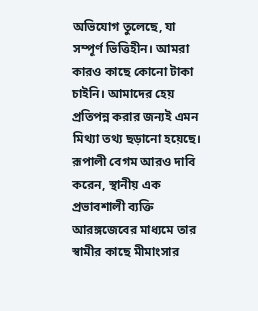অভিযোগ তুলেছে, যা সম্পূর্ণ ভিত্তিহীন। আমরা কারও কাছে কোনো টাকা চাইনি। আমাদের হেয় প্রতিপন্ন করার জন্যই এমন মিথ্যা তথ্য ছড়ানো হয়েছে।
রূপালী বেগম আরও দাবি করেন, স্থানীয় এক প্রভাবশালী ব্যক্তি আরঙ্গজেবের মাধ্যমে তার স্বামীর কাছে মীমাংসার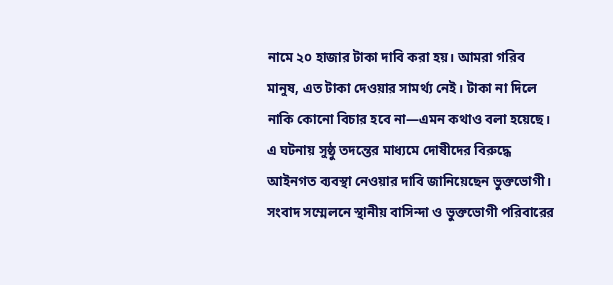নামে ২০ হাজার টাকা দাবি করা হয়। আমরা গরিব মানুষ, এত টাকা দেওয়ার সামর্থ্য নেই। টাকা না দিলে নাকি কোনো বিচার হবে না—এমন কথাও বলা হয়েছে।
এ ঘটনায় সুষ্ঠু তদন্তের মাধ্যমে দোষীদের বিরুদ্ধে আইনগত ব্যবস্থা নেওয়ার দাবি জানিয়েছেন ভুক্তভোগী। সংবাদ সম্মেলনে স্থানীয় বাসিন্দা ও ভুক্তভোগী পরিবারের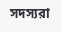সদস্যরা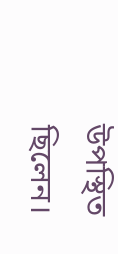উপস্থিত ছিলেন।